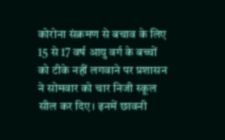कोरोना संक्रमण से बचाव के लिए 15 से 17 वर्ष आयु वर्ग के बच्चों को टीके नहीं लगवाने पर प्रशासन ने सोमवार को चार निजी स्कूल सील कर दिए। इनमें छावनी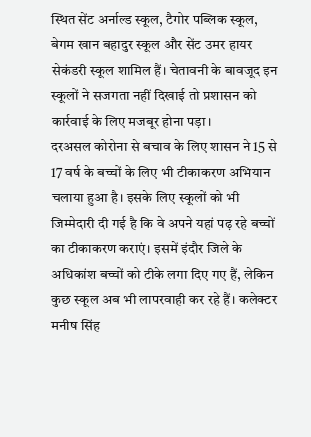स्थित सेंट अर्नाल्ड स्कूल, टैगोर पब्लिक स्कूल, बेगम खान बहादुर स्कूल और सेंट उमर हायर सेकंडरी स्कूल शामिल हैं। चेतावनी के बावजूद इन स्कूलों ने सजगता नहीं दिखाई तो प्रशासन को कार्रवाई के लिए मजबूर होना पड़ा।
दरअसल कोरोना से बचाव के लिए शासन ने 15 से 17 वर्ष के बच्चों के लिए भी टीकाकरण अभियान चलाया हुआ है। इसके लिए स्कूलों को भी जिम्मेदारी दी गई है कि वे अपने यहां पढ़ रहे बच्चों का टीकाकरण कराएं। इसमें इंदौर जिले के अधिकांश बच्चों को टीके लगा दिए गए हैं, लेकिन कुछ स्कूल अब भी लापरवाही कर रहे हैं। कलेक्टर मनीष सिंह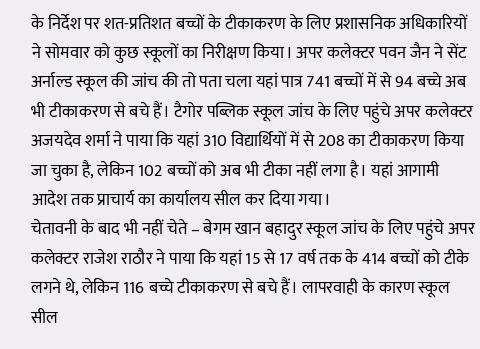के निर्देश पर शत-प्रतिशत बच्चों के टीकाकरण के लिए प्रशासनिक अधिकारियों ने सोमवार को कुछ स्कूलों का निरीक्षण किया। अपर कलेक्टर पवन जैन ने सेंट अर्नाल्ड स्कूल की जांच की तो पता चला यहां पात्र 741 बच्चों में से 94 बच्चे अब भी टीकाकरण से बचे हैं। टैगोर पब्लिक स्कूल जांच के लिए पहुंचे अपर कलेक्टर अजयदेव शर्मा ने पाया कि यहां 310 विद्यार्थियों में से 208 का टीकाकरण किया जा चुका है, लेकिन 102 बच्चों को अब भी टीका नहीं लगा है। यहां आगामी आदेश तक प्राचार्य का कार्यालय सील कर दिया गया।
चेतावनी के बाद भी नहीं चेते – बेगम खान बहादुर स्कूल जांच के लिए पहुंचे अपर कलेक्टर राजेश राठौर ने पाया कि यहां 15 से 17 वर्ष तक के 414 बच्चों को टीके लगने थे, लेकिन 116 बच्चे टीकाकरण से बचे हैं। लापरवाही के कारण स्कूल सील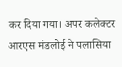कर दिया गया। अपर कलेक्टर आरएस मंडलोई ने पलासिया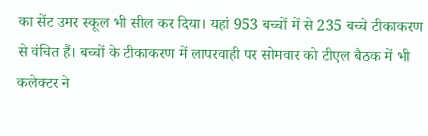का सेंट उमर स्कूल भी सील कर दिया। यहां 953 बच्चों में से 235 बच्चे टीकाकरण से वंचित हैं। बच्चों के टीकाकरण में लापरवाही पर सोमवार को टीएल बैठक में भी कलेक्टर ने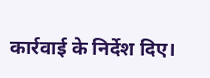कार्रवाई के निर्देश दिए।